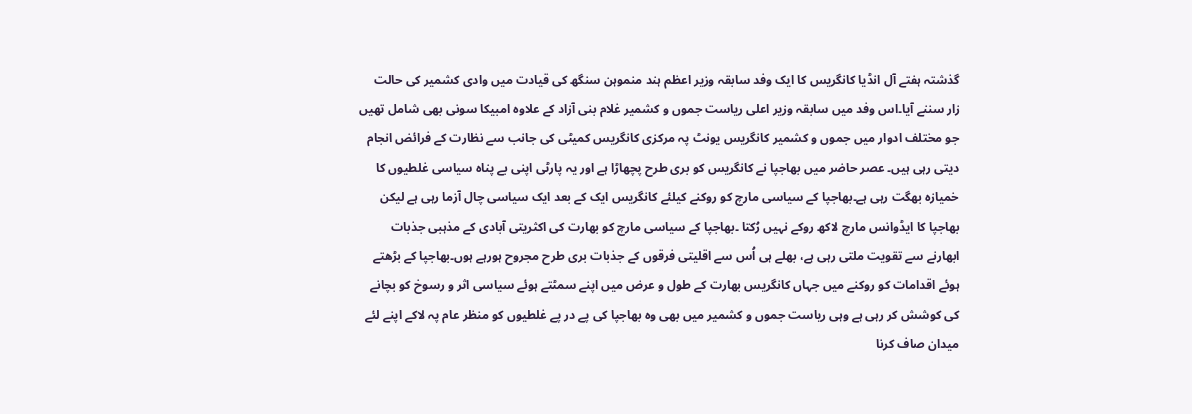گذشتہ ہفتے آل انڈیا کانگریس کا ایک وفد سابقہ وزیر اعظم ہند منموہن سنگھ کی قیادت میں وادی کشمیر کی حالت زار سننے آیا۔اس وفد میں سابقہ وزیر اعلی ریاست جموں و کشمیر غلام بنی آزاد کے علاوہ امبیکا سونی بھی شامل تھیں جو مختلف ادوار میں جموں و کشمیر کانگریس یونٹ پہ مرکزی کانگریس کمیٹی کی جانب سے نظارت کے فرائض انجام دیتی رہی ہیں۔ عصر حاضر میں بھاجپا نے کانگریس کو بری طرح پچھاڑا ہے اور یہ پارٹی اپنی بے پناہ سیاسی غلطیوں کا خمیازہ بھگت رہی ہے۔بھاجپا کے سیاسی مارچ کو روکنے کیلئے کانگریس ایک کے بعد ایک سیاسی چال آزما رہی ہے لیکن بھاجپا کا ایڈوانس مارچ لاکھ روکے نہیں رُکتا ۔بھاجپا کے سیاسی مارچ کو بھارت کی اکثریتی آبادی کے مذہبی جذبات ابھارنے سے تقویت ملتی رہی ہے، بھلے ہی اُس سے اقلیتی فرقوں کے جذبات بری طرح مجروح ہورہے ہوں۔بھاجپا کے بڑھتے ہوئے اقدامات کو روکنے میں جہاں کانگریس بھارت کے طول و عرض میں اپنے سمٹتے ہوئے سیاسی اثر و رسوخ کو بچانے کی کوشش کر رہی ہے وہی ریاست جموں و کشمیر میں بھی وہ بھاجپا کی پے در پے غلطیوں کو منظر عام پہ لاکے اپنے لئے میدان صاف کرنا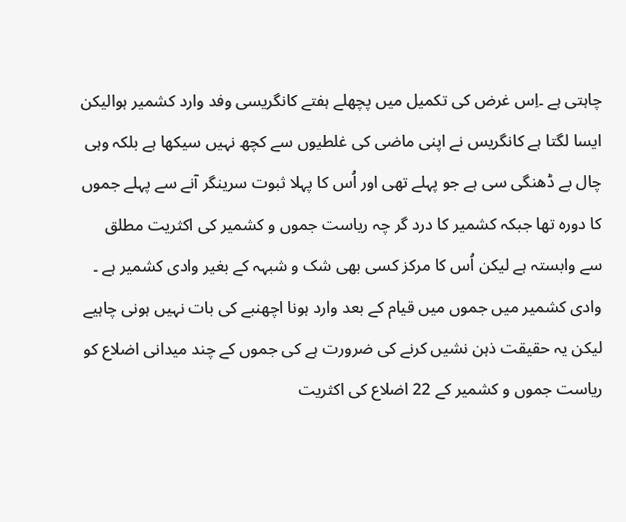چاہتی ہے ۔اِس غرض کی تکمیل میں پچھلے ہفتے کانگریسی وفد وارد کشمیر ہوالیکن ایسا لگتا ہے کانگریس نے اپنی ماضی کی غلطیوں سے کچھ نہیں سیکھا ہے بلکہ وہی چال بے ڈھنگی سی ہے جو پہلے تھی اور اُس کا پہلا ثبوت سرینگر آنے سے پہلے جموں کا دورہ تھا جبکہ کشمیر کا درد گر چہ ریاست جموں و کشمیر کی اکثریت مطلق سے وابستہ ہے لیکن اُس کا مرکز کسی بھی شک و شبہہ کے بغیر وادی کشمیر ہے ۔
وادی کشمیر میں جموں میں قیام کے بعد وارد ہونا اچھنبے کی بات نہیں ہونی چاہیے لیکن یہ حقیقت ذہن نشیں کرنے کی ضرورت ہے کی جموں کے چند میدانی اضلاع کو ریاست جموں و کشمیر کے 22 اضلاع کی اکثریت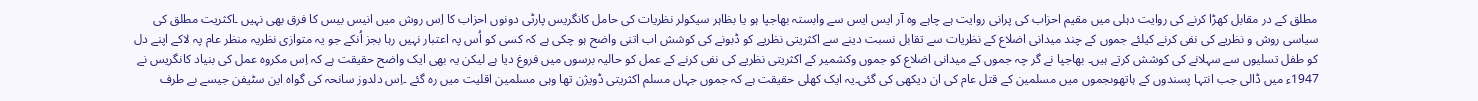مطلق کے در مقابل کھڑا کرنے کی روایت دہلی میں مقیم احزاب کی پرانی روایت ہے چاہے وہ آر ایس ایس سے وابستہ بھاجپا ہو یا بظاہر سیکولر نظریات کی حامل کانگریس پارٹی دونوں احزاب کا اِس روش میں انیس بیس کا فرق بھی نہیں ۔اکثریت مطلق کی سیاسی روش و نظریے کی نفی کرنے کیلئے جموں کے چند میدانی اضلاع کے نظریات سے تقابل نسبت دینے سے اکثریتی نظریے کو ڈبونے کی کوشش اب اتنی واضح ہو چکی ہے کہ کسی کو اُس پہ اعتبار نہیں رہا بجز اُنکے جو یہ متوازی نظریہ منظر عام پہ لاکے اپنے دل کو طفل تسلیوں سے سہلانے کی کوشش کرتے ہیں۔ بھاجپا نے گر چہ جموں کے میدانی اضلاع کو جموں وکشمیر کے اکثریتی نظریے کی نفی کرنے کے عمل کو حالیہ برسوں میں فروغ دیا ہے لیکن یہ بھی ایک واضح حقیقت ہے کہ اِس مکروہ عمل کی بنیاد کانگریس نے 1947ء میں ڈالی جب انتہا پسندوں کے ہاتھوںجموں میں مسلمین کے قتل عام کی ان دیکھی کی گئی۔یہ ایک کھلی حقیقت ہے کہ جموں جہاں مسلم اکثریتی ڈویژن تھا وہی مسلمین اقلیت میں رہ گئے ۔اِس دلدوز سانحہ کی گواہ این سٹیفن جیسے بے طرف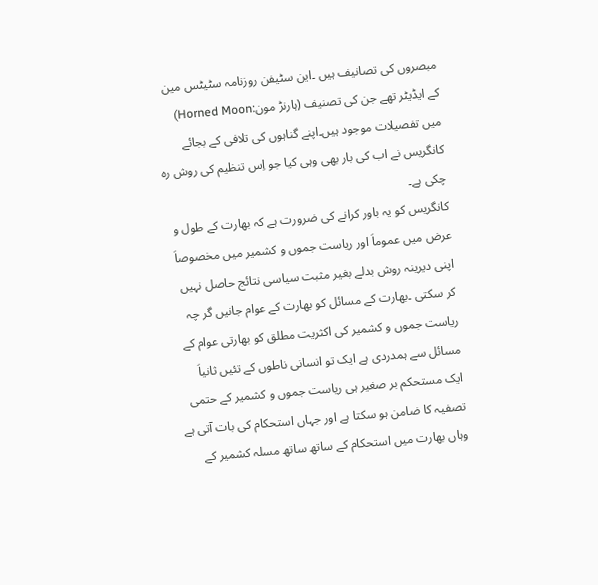مبصروں کی تصانیف ہیں ۔این سٹیفن روزنامہ سٹیٹس مین کے ایڈیٹر تھے جن کی تصنیف (ہارنڑ مون:Horned Moon) میں تفصیلات موجود ہیں۔اپنے گناہوں کی تلافی کے بجائے کانگریس نے اب کی بار بھی وہی کیا جو اِس تنظیم کی روش رہ چکی ہے۔
کانگریس کو یہ باور کرانے کی ضرورت ہے کہ بھارت کے طول و عرض میں عموماَ اور ریاست جموں و کشمیر میں مخصوصاَ اپنی دیرینہ روش بدلے بغیر مثبت سیاسی نتائج حاصل نہیں کر سکتی ۔بھارت کے مسائل کو بھارت کے عوام جانیں گر چہ ریاست جموں و کشمیر کی اکثریت مطلق کو بھارتی عوام کے مسائل سے ہمدردی ہے ایک تو انسانی ناطوں کے تئیں ثانیاَ ایک مستحکم بر صغیر ہی ریاست جموں و کشمیر کے حتمی تصفیہ کا ضامن ہو سکتا ہے اور جہاں استحکام کی بات آتی ہے وہاں بھارت میں استحکام کے ساتھ ساتھ مسلہ کشمیر کے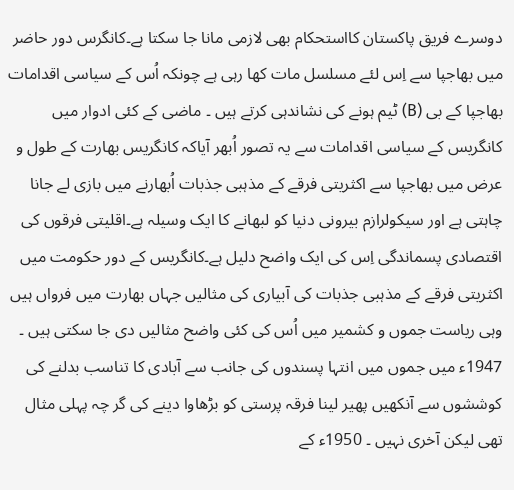دوسرے فریق پاکستان کااستحکام بھی لازمی مانا جا سکتا ہے۔کانگرس دور حاضر میں بھاجپا سے اِس لئے مسلسل مات کھا رہی ہے چونکہ اُس کے سیاسی اقدامات بھاجپا کے بی (B) ٹیم ہونے کی نشاندہی کرتے ہیں ۔ ماضی کے کئی ادوار میں کانگریس کے سیاسی اقدامات سے یہ تصور اُبھر آیاکہ کانگریس بھارت کے طول و عرض میں بھاجپا سے اکثریتی فرقے کے مذہبی جذبات اُبھارنے میں بازی لے جانا چاہتی ہے اور سیکولرازم بیرونی دنیا کو لبھانے کا ایک وسیلہ ہے۔اقلیتی فرقوں کی اقتصادی پسماندگی اِس کی ایک واضح دلیل ہے۔کانگریس کے دور حکومت میں اکثریتی فرقے کے مذہبی جذبات کی آبیاری کی مثالیں جہاں بھارت میں فرواں ہیں وہی ریاست جموں و کشمیر میں اُس کی کئی واضح مثالیں دی جا سکتی ہیں ۔
1947ء میں جموں میں انتہا پسندوں کی جانب سے آبادی کا تناسب بدلنے کی کوششوں سے آنکھیں پھیر لینا فرقہ پرستی کو بڑھاوا دینے کی گر چہ پہلی مثال تھی لیکن آخری نہیں ۔ 1950ء کے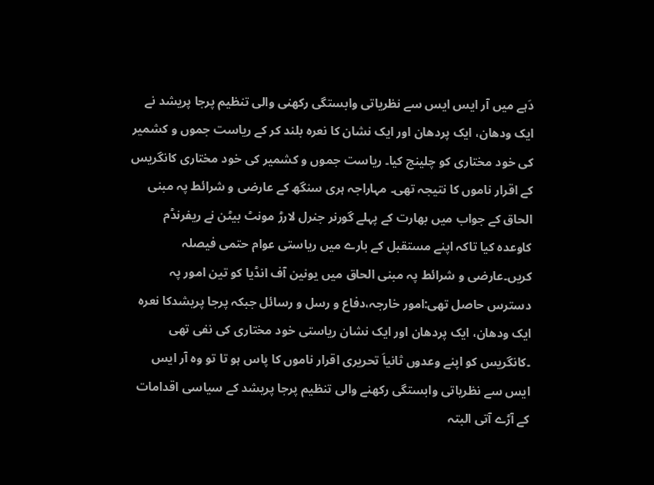دَہے میں آر ایس ایس سے نظریاتی وابستگی رکھنی والی تنظیم پرجا پریشد نے ایک ودھان، ایک پردھان اور ایک نشان کا نعرہ بلند کر کے ریاست جموں و کشمیر کی خود مختاری کو چلینج کیا۔ ریاست جموں و کشمیر کی خود مختاری کانگریس کے اقرار ناموں کا نتیجہ تھی۔ مہاراجہ ہری سنگھ کے عارضی و شرائط پہ مبنی الحاق کے جواب میں بھارت کے پہلے گورنر جنرل لارڑ مونٹ بیٹن نے ریفرنڈم کاوعدہ کیا تاکہ اپنے مستقبل کے بارے میں ریاستی عوام حتمی فیصلہ کریں۔عارضی و شرائط پہ مبنی الحاق میں یونین آف انڈیا کو تین امور پہ دسترس حاصل تھی:امور خارجہ،دفاع و رسل و رسائل جبکہ پرجا پریشدکا نعرہ ایک ودھان، ایک پردھان اور ایک نشان ریاستی خود مختاری کی نفی تھی ۔کانگریس کو اپنے وعدوں ثانیاَ تحریری اقرار ناموں کا پاس ہو تا تو وہ آر ایس ایس سے نظریاتی وابستگی رکھنے والی تنظیم پرجا پریشد کے سیاسی اقدامات کے آڑے آتی البتہ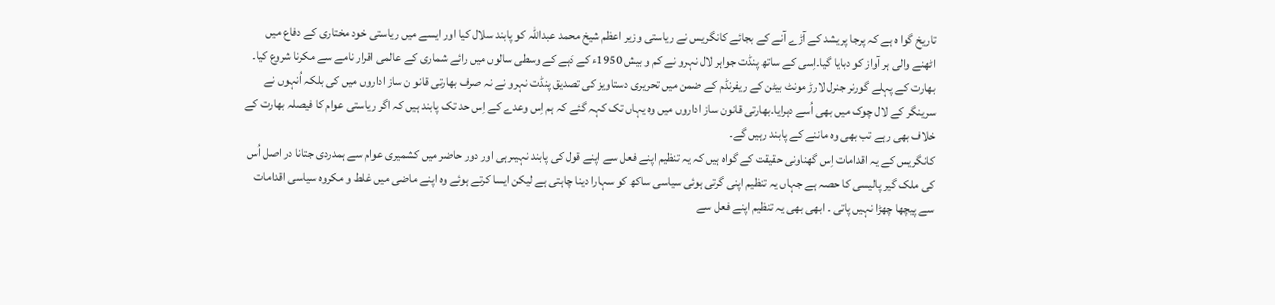تاریخ گوا ہ ہے کہ پرجا پریشد کے آڑے آنے کے بجائے کانگریس نے ریاستی وزیر اعظم شیخ محمد عبداللہ کو پابند سلال کیا اور ایسے میں ریاستی خود مختاری کے دفاع میں اٹھنے والی ہر آواز کو دبایا گیا۔اِسی کے ساتھ پنڈت جواہر لال نہرو نے کم و بیش 1950ء کے دَہے کے وسطی سالوں میں رائے شماری کے عالمی اقرار نامے سے مکرنا شروع کیا۔ بھارت کے پہلے گورنر جنرل لارڑ مونٹ بیٹن کے ریفرنڈم کے ضمن میں تحریری دستاویز کی تصدیق پنڈت نہرو نے نہ صرف بھارتی قانو ن ساز اداروں میں کی بلکہ اُنہوں نے سرینگر کے لال چوک میں بھی اُسے دہرایا۔بھارتی قانون ساز اداروں میں وہ یہاں تک کہہ گئے کہ ہم اِس وعدے کے اِس حد تک پابند ہیں کہ اگر ریاستی عوام کا فیصلہ بھارت کے خلاف بھی رہے تب بھی وہ ماننے کے پابند رہیں گے۔
کانگریس کے یہ اقدامات اِس گھناونی حقیقت کے گواہ ہیں کہ یہ تنظیم اپنے فعل سے اپنے قول کی پابند نہیںرہی اور دور حاضر میں کشمیری عوام سے ہمدردی جتانا در اصل اُس کی ملک گیر پالیسی کا حصہ ہے جہاں یہ تنظیم اپنی گرتی ہوئی سیاسی ساکھ کو سہارا دینا چاہتی ہے لیکن ایسا کرتے ہوئے وہ اپنے ماضی میں غلط و مکروہ سیاسی اقدامات سے پیچھا چھڑا نہیں پاتی ۔ ابھی بھی یہ تنظیم اپنے فعل سے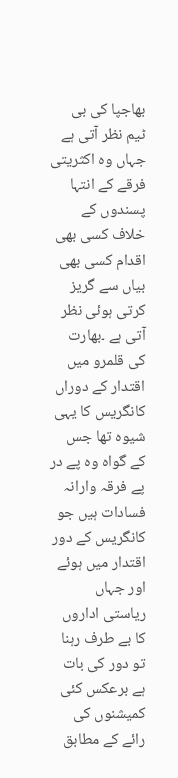بھاجپا کی بی ٹیم نظر آتی ہے جہاں وہ اکثریتی فرقے کے انتہا پسندوں کے خلاف کسی بھی اقدام کسی بھی بیاں سے گریز کرتی ہوئی نظر آتی ہے ۔بھارت کی قلمرو میں اقتدار کے دوراں کانگریس کا یہی شیوہ تھا جس کے گواہ وہ پے در پے فرقہ وارانہ فسادات ہیں جو کانگریس کے دور اقتدار میں ہوئے اور جہاں ریاستی اداروں کا بے طرف رہنا تو دور کی بات ہے برعکس کئی کمیشنوں کی رائے کے مطابق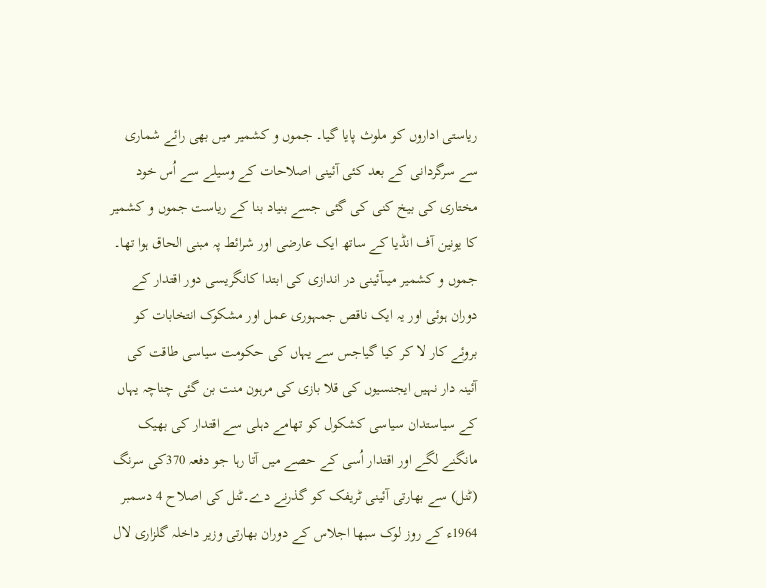ریاستی اداروں کو ملوث پایا گیا۔ جموں و کشمیر میں بھی رائے شماری سے سرگردانی کے بعد کئی آئینی اصلاحات کے وسیلے سے اُس خود مختاری کی بیخ کنی کی گئی جسے بنیاد بنا کے ریاست جموں و کشمیر کا یونین آف انڈیا کے ساتھ ایک عارضی اور شرائط پہ مبنی الحاق ہوا تھا۔
جموں و کشمیر میںآئینی در اندازی کی ابتدا کانگریسی دور اقتدار کے دوران ہوئی اور یہ ایک ناقص جمہوری عمل اور مشکوک انتخابات کو بروئے کار لا کر کیا گیاجس سے یہاں کی حکومت سیاسی طاقت کی آئینہ دار نہیں ایجنسیوں کی قلا بازی کی مرہون منت بن گئی چناچہ یہاں کے سیاستدان سیاسی کشکول کو تھامے دہلی سے اقتدار کی بھیک مانگنے لگے اور اقتدار اُسی کے حصے میں آتا رہا جو دفعہ 370کی سرنگ (ٹنل) سے بھارتی آئینی ٹریفک کو گذرنے دے۔ٹنل کی اصلاح 4 دسمبر 1964ء کے روز لوک سبھا اجلاس کے دوران بھارتی وزیر داخلہ گلزاری لال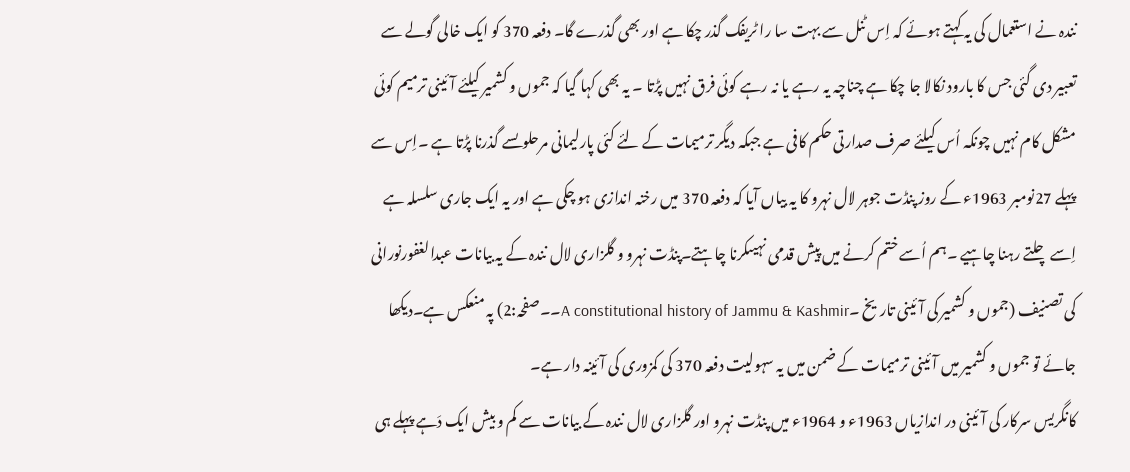نندہ نے استعمال کی یہ کہتے ہوئے کہ اِس ٹنل سے بہت سا را ٹریفک گذر چکا ہے اور بھی گذرے گا۔ دفعہ 370 کو ایک خالی گولے سے تعبیر دی گئی جس کا بارود نکالا جا چکا ہے چناچہ یہ رہے یا نہ رہے کوئی فرق نہیں پڑتا ۔ یہ بھی کہا گیا کہ جموں و کشمیر کیلئے آئینی ترمیم کوئی مشکل کام نہیں چونکہ اُس کیلئے صرف صدارتی حکم کافی ہے جبکہ دیگر ترمیمات کے لئے کئی پارلیمانی مرحلوںسے گذرنا پڑتا ہے ۔اِس سے پہلے 27نومبر 1963ء کے روز پنڈت جوہر لال نہرو کا یہ بیاں آیا کہ دفعہ 370 میں رخنہ اندازی ہو چکی ہے اور یہ ایک جاری سلسلہ ہے اِسے چلتے رہنا چاہیے ۔ہم اُسے ختم کرنے میں پیش قدمی نہیںکرنا چاہتے۔پنڈت نہرو و گلزاری لال نندہ کے یہ بیانات عبدالغفورنورانی کی تصنیف (جموں و کشمیر کی آئینی تاریخ ۔A constitutional history of Jammu & Kashmir۔۔صفحہ:2) پہ منعکس ہے۔دیکھا جائے تو جموں و کشمیر میں آئینی ترمیمات کے ضمن میں یہ سہولیت دفعہ 370 کی کمزوری کی آئینہ دار ہے۔
کانگریس سرکار کی آئینی در اندازیاں 1963ء و 1964ء میں پنڈت نہرو اور گلزاری لال نندہ کے بیانات سے کم و بیش ایک دَہے پہلے ہی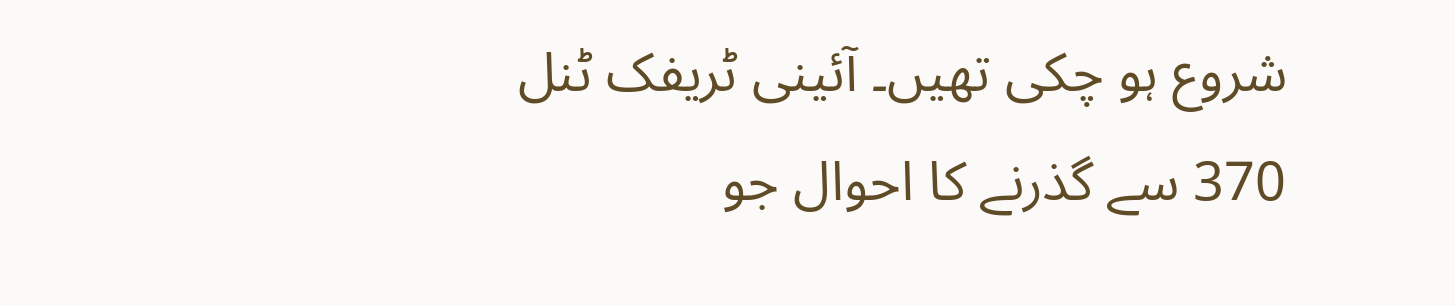شروع ہو چکی تھیں۔ آئینی ٹریفک ٹنل 370 سے گذرنے کا احوال جو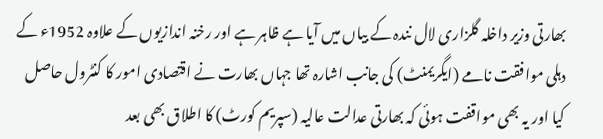بھارتی وزیر داخلہ گلزاری لال نندہ کے بیاں میں آیا ہے ظاہر ہے اور رخنہ اندازیوں کے علاوہ 1952ء کے دہلی موافقت نامے (ایگریمنٹ) کی جانب اشارہ تھا جہاں بھارت نے اقتصادی امور کا کنٹرول حاصل کیا اور یہ بھی مواقفت ہوئی کہ بھارتی عدالت عالیہ (سپریم کورٹ) کا اطلاق بھی بعد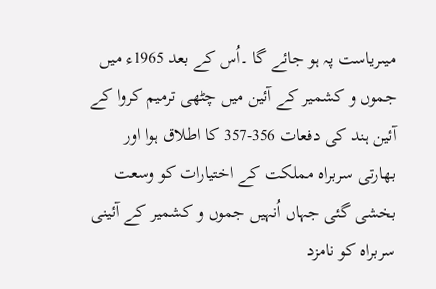میںریاست پہ ہو جائے گا ۔اُس کے بعد 1965ء میں جموں و کشمیر کے آئین میں چٹھی ترمیم کروا کے آئین ہند کی دفعات 356-357 کا اطلاق ہوا اور بھارتی سربراہ مملکت کے اختیارات کو وسعت بخشی گئی جہاں اُنہیں جموں و کشمیر کے آئینی سربراہ کو نامزد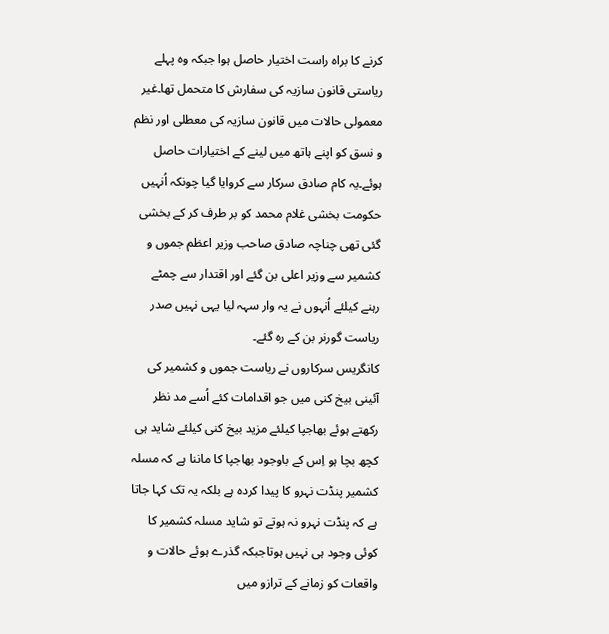کرنے کا براہ راست اختیار حاصل ہوا جبکہ وہ پہلے ریاستی قانون سازیہ کی سفارش کا متحمل تھا۔غیر معمولی حالات میں قانون سازیہ کی معطلی اور نظم و نسق کو اپنے ہاتھ میں لینے کے اختیارات حاصل ہوئے۔یہ کام صادق سرکار سے کروایا گیا چونکہ اُنہیں حکومت بخشی غلام محمد کو بر طرف کر کے بخشی گئی تھی چناچہ صادق صاحب وزیر اعظم جموں و کشمیر سے وزیر اعلی بن گئے اور اقتدار سے چمٹے رہنے کیلئے اُنہوں نے یہ وار سہہ لیا یہی نہیں صدر ریاست گورنر بن کے رہ گئے۔
کانگریس سرکاروں نے ریاست جموں و کشمیر کی آئینی بیخ کنی میں جو اقدامات کئے اُسے مد نظر رکھتے ہوئے بھاجپا کیلئے مزید بیخ کنی کیلئے شاید ہی کچھ بچا ہو اِس کے باوجود بھاجپا کا ماننا ہے کہ مسلہ کشمیر پنڈت نہرو کا پیدا کردہ ہے بلکہ یہ تک کہا جاتا ہے کہ پنڈت نہرو نہ ہوتے تو شاید مسلہ کشمیر کا کوئی وجود ہی نہیں ہوتاجبکہ گذرے ہوئے حالات و واقعات کو زمانے کے ترازو میں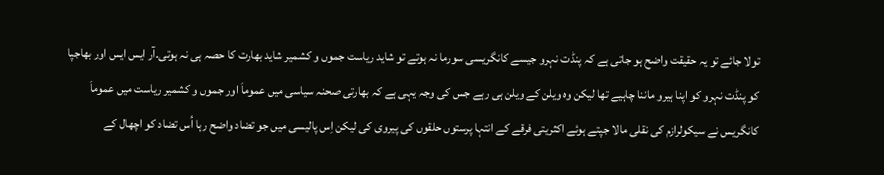تولا جائے تو یہ حقیقت واضح ہو جاتی ہے کہ پنڈت نہرو جیسے کانگریسی سورما نہ ہوتے تو شاید ریاست جموں و کشمیر شاید بھارت کا حصہ ہی نہ ہوتی۔آر ایس ایس اور بھاجپا کو پنڈت نہرو کو اپنا ہیرو ماننا چاہیے تھا لیکن وہ ویلن کے ویلن ہی رہے جس کی وجہ یہی ہے کہ بھارتی صحنہ سیاسی میں عموماَ اور جموں و کشمیر ریاست میں عموماَ کانگریس نے سیکولرازم کی نقلی مالا جپتے ہوئے اکثریتی فرقے کے انتہا پرستوں حلقوں کی پیروی کی لیکن اِس پالیسی میں جو تضاد واضح رہا اُس تضاد کو اچھال کے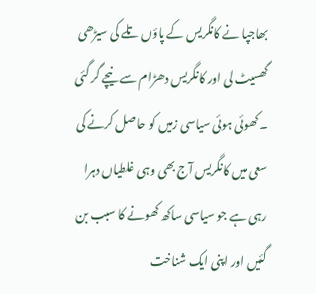بھاجپا نے کانگریس کے پاؤں تلے کی سیڑھی گھسیٹ لی اور کانگریس دھڑام سے نیچے گر گئی ۔کھوئی ہوئی سیاسی زمیں کو حاصل کرنے کی سعی میں کانگریس آج بھی وہی غلطیاں دہرا رہی ہے جو سیاسی ساکھ کھونے کا سبب بن گئیں اور اپنی ایک شناخت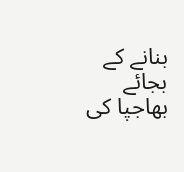بنانے کے بجائے بھاجپا کی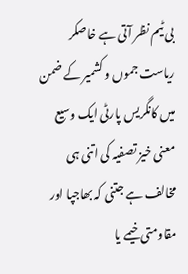بی ٹیم نظر آتی ہے خاصکر ریاست جموں و کشمیر کے ضمن میں کانگریس پارٹی ایک وسیع معنی خیز تصفیہ کی اتنی ہی مخالف ہے جتنی کہ بھاجپا اور مقاومتی خیمے یا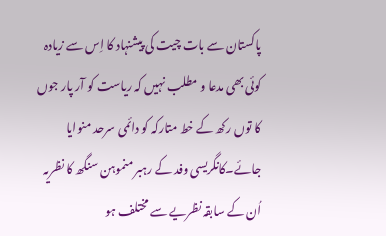پاکستان سے بات چیت کی پیشنہاد کا اِس سے زیادہ کوئی بھی مدعا و مطلب نہیں کہ ریاست کو آر پار جوں کا توں رکھ کے خط متارکہ کو دائمی سرحد منوایا جائے۔کانگریسی وفد کے رہبر منموہن سنگھ کا نظریہ اُن کے سابقہ نظریے سے مختلف ہو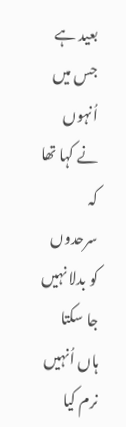بعید ہے جس میں اُنہوں نے کہا تھا کہ سرحدوں کو بدلا نہیں جا سکتا ہاں اُنہیں نرم کیا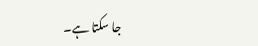جا سکتا ہے۔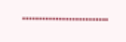……………………..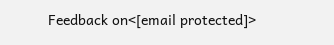Feedback on<[email protected]>